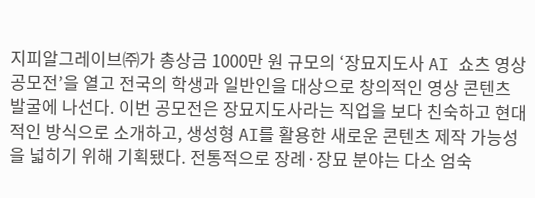지피알그레이브㈜가 총상금 1000만 원 규모의 ‘장묘지도사 AI 쇼츠 영상공모전’을 열고 전국의 학생과 일반인을 대상으로 창의적인 영상 콘텐츠 발굴에 나선다. 이번 공모전은 장묘지도사라는 직업을 보다 친숙하고 현대적인 방식으로 소개하고, 생성형 AI를 활용한 새로운 콘텐츠 제작 가능성을 넓히기 위해 기획됐다. 전통적으로 장례·장묘 분야는 다소 엄숙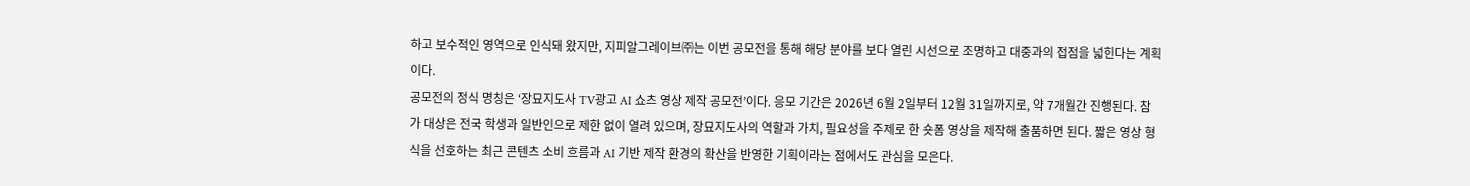하고 보수적인 영역으로 인식돼 왔지만, 지피알그레이브㈜는 이번 공모전을 통해 해당 분야를 보다 열린 시선으로 조명하고 대중과의 접점을 넓힌다는 계획이다.
공모전의 정식 명칭은 ‘장묘지도사 TV광고 AI 쇼츠 영상 제작 공모전’이다. 응모 기간은 2026년 6월 2일부터 12월 31일까지로, 약 7개월간 진행된다. 참가 대상은 전국 학생과 일반인으로 제한 없이 열려 있으며, 장묘지도사의 역할과 가치, 필요성을 주제로 한 숏폼 영상을 제작해 출품하면 된다. 짧은 영상 형식을 선호하는 최근 콘텐츠 소비 흐름과 AI 기반 제작 환경의 확산을 반영한 기획이라는 점에서도 관심을 모은다.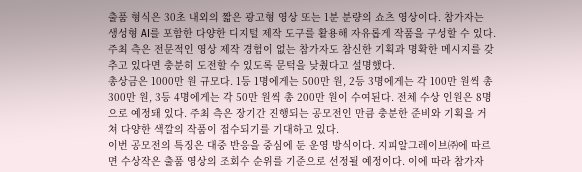출품 형식은 30초 내외의 짧은 광고형 영상 또는 1분 분량의 쇼츠 영상이다. 참가자는 생성형 AI를 포함한 다양한 디지털 제작 도구를 활용해 자유롭게 작품을 구성할 수 있다. 주최 측은 전문적인 영상 제작 경험이 없는 참가자도 참신한 기획과 명확한 메시지를 갖추고 있다면 충분히 도전할 수 있도록 문턱을 낮췄다고 설명했다.
총상금은 1000만 원 규모다. 1등 1명에게는 500만 원, 2등 3명에게는 각 100만 원씩 총 300만 원, 3등 4명에게는 각 50만 원씩 총 200만 원이 수여된다. 전체 수상 인원은 8명으로 예정돼 있다. 주최 측은 장기간 진행되는 공모전인 만큼 충분한 준비와 기획을 거쳐 다양한 색깔의 작품이 접수되기를 기대하고 있다.
이번 공모전의 특징은 대중 반응을 중심에 둔 운영 방식이다. 지피알그레이브㈜에 따르면 수상작은 출품 영상의 조회수 순위를 기준으로 선정될 예정이다. 이에 따라 참가자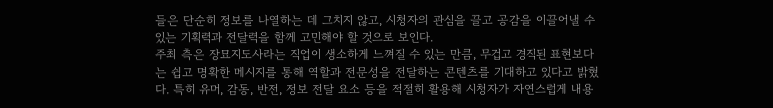들은 단순히 정보를 나열하는 데 그치지 않고, 시청자의 관심을 끌고 공감을 이끌어낼 수 있는 기획력과 전달력을 함께 고민해야 할 것으로 보인다.
주최 측은 장묘지도사라는 직업이 생소하게 느껴질 수 있는 만큼, 무겁고 경직된 표현보다는 쉽고 명확한 메시지를 통해 역할과 전문성을 전달하는 콘텐츠를 기대하고 있다고 밝혔다. 특히 유머, 감동, 반전, 정보 전달 요소 등을 적절히 활용해 시청자가 자연스럽게 내용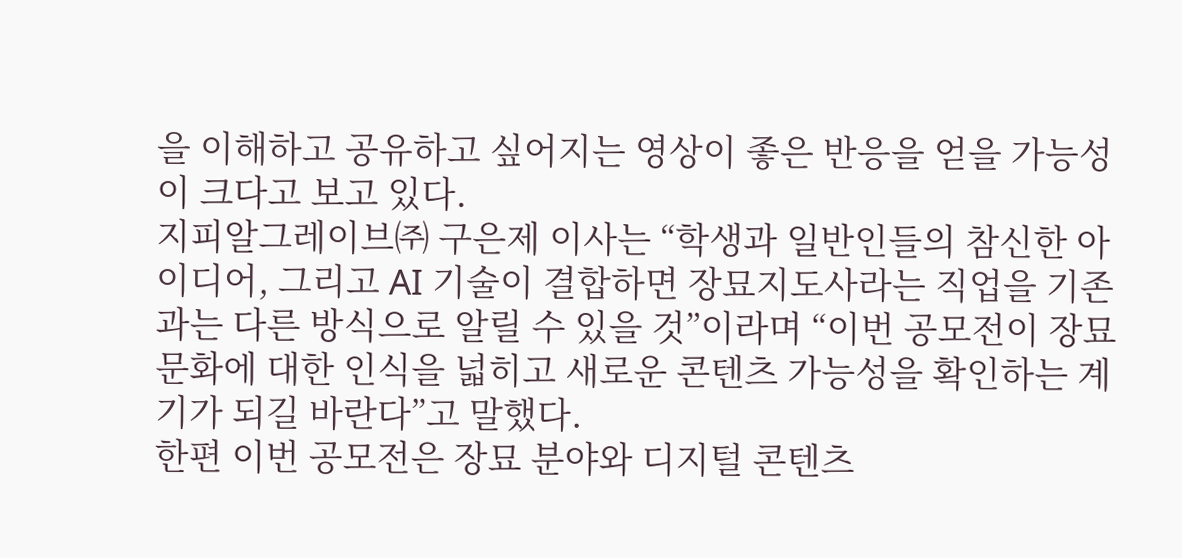을 이해하고 공유하고 싶어지는 영상이 좋은 반응을 얻을 가능성이 크다고 보고 있다.
지피알그레이브㈜ 구은제 이사는 “학생과 일반인들의 참신한 아이디어, 그리고 AI 기술이 결합하면 장묘지도사라는 직업을 기존과는 다른 방식으로 알릴 수 있을 것”이라며 “이번 공모전이 장묘 문화에 대한 인식을 넓히고 새로운 콘텐츠 가능성을 확인하는 계기가 되길 바란다”고 말했다.
한편 이번 공모전은 장묘 분야와 디지털 콘텐츠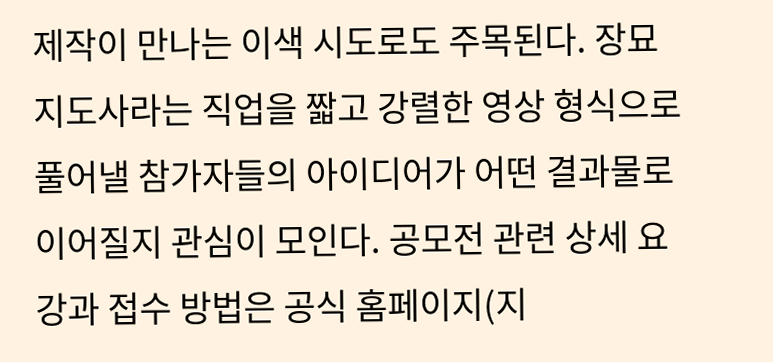제작이 만나는 이색 시도로도 주목된다. 장묘지도사라는 직업을 짧고 강렬한 영상 형식으로 풀어낼 참가자들의 아이디어가 어떤 결과물로 이어질지 관심이 모인다. 공모전 관련 상세 요강과 접수 방법은 공식 홈페이지(지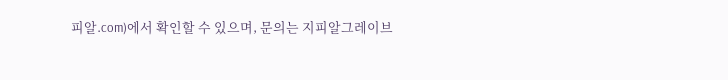피알.com)에서 확인할 수 있으며, 문의는 지피알그레이브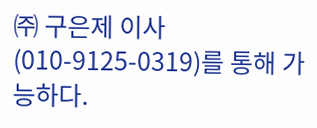㈜ 구은제 이사(010-9125-0319)를 통해 가능하다.